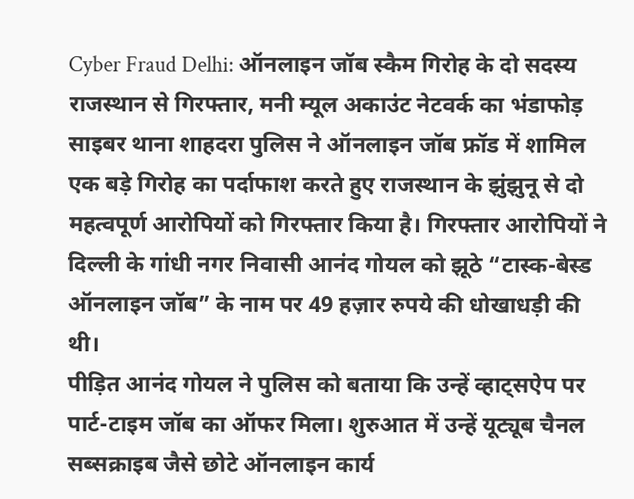Cyber Fraud Delhi: ऑनलाइन जॉब स्कैम गिरोह के दो सदस्य राजस्थान से गिरफ्तार, मनी म्यूल अकाउंट नेटवर्क का भंडाफोड़
साइबर थाना शाहदरा पुलिस ने ऑनलाइन जॉब फ्रॉड में शामिल एक बड़े गिरोह का पर्दाफाश करते हुए राजस्थान के झुंझुनू से दो महत्वपूर्ण आरोपियों को गिरफ्तार किया है। गिरफ्तार आरोपियों ने दिल्ली के गांधी नगर निवासी आनंद गोयल को झूठे “टास्क-बेस्ड ऑनलाइन जॉब” के नाम पर 49 हज़ार रुपये की धोखाधड़ी की थी।
पीड़ित आनंद गोयल ने पुलिस को बताया कि उन्हें व्हाट्सऐप पर पार्ट-टाइम जॉब का ऑफर मिला। शुरुआत में उन्हें यूट्यूब चैनल सब्सक्राइब जैसे छोटे ऑनलाइन कार्य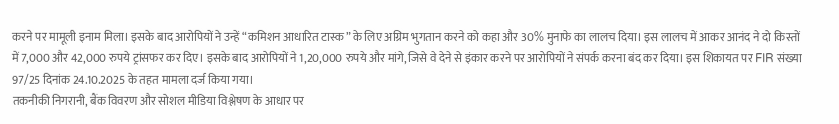करने पर मामूली इनाम मिला। इसके बाद आरोपियों ने उन्हें “कमिशन आधारित टास्क” के लिए अग्रिम भुगतान करने को कहा और 30% मुनाफे का लालच दिया। इस लालच में आकर आनंद ने दो किस्तों में 7,000 और 42,000 रुपये ट्रांसफर कर दिए। इसके बाद आरोपियों ने 1,20,000 रुपये और मांगे, जिसे वे देने से इंकार करने पर आरोपियों ने संपर्क करना बंद कर दिया। इस शिकायत पर FIR संख्या 97/25 दिनांक 24.10.2025 के तहत मामला दर्ज किया गया।
तकनीकी निगरानी, बैंक विवरण और सोशल मीडिया विश्लेषण के आधार पर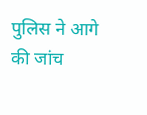पुलिस ने आगे की जांच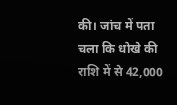की। जांच में पता चला कि धोखे की राशि में से 42,000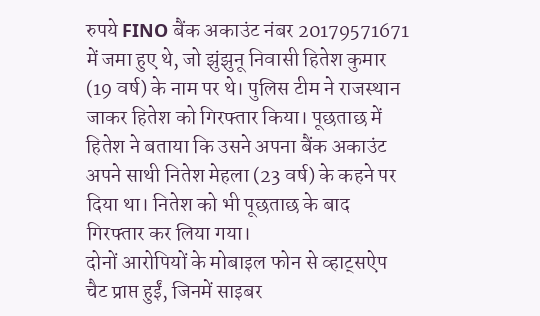रुपये FINO बैंक अकाउंट नंबर 20179571671 में जमा हुए थे, जो झुंझुनू निवासी हितेश कुमार (19 वर्ष) के नाम पर थे। पुलिस टीम ने राजस्थान जाकर हितेश को गिरफ्तार किया। पूछताछ में हितेश ने बताया कि उसने अपना बैंक अकाउंट अपने साथी नितेश मेहला (23 वर्ष) के कहने पर दिया था। नितेश को भी पूछताछ के बाद गिरफ्तार कर लिया गया।
दोनों आरोपियों के मोबाइल फोन से व्हाट्सऐप चैट प्राप्त हुईं, जिनमें साइबर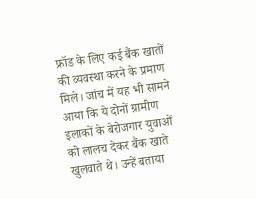फ्रॉड के लिए कई बैंक खातों की व्यवस्था करने के प्रमाण मिले। जांच में यह भी सामने आया कि ये दोनों ग्रामीण इलाकों के बेरोजगार युवाओं को लालच देकर बैंक खाते खुलवाते थे। उन्हें बताया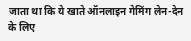जाता था कि ये खाते ऑनलाइन गेमिंग लेन-देन के लिए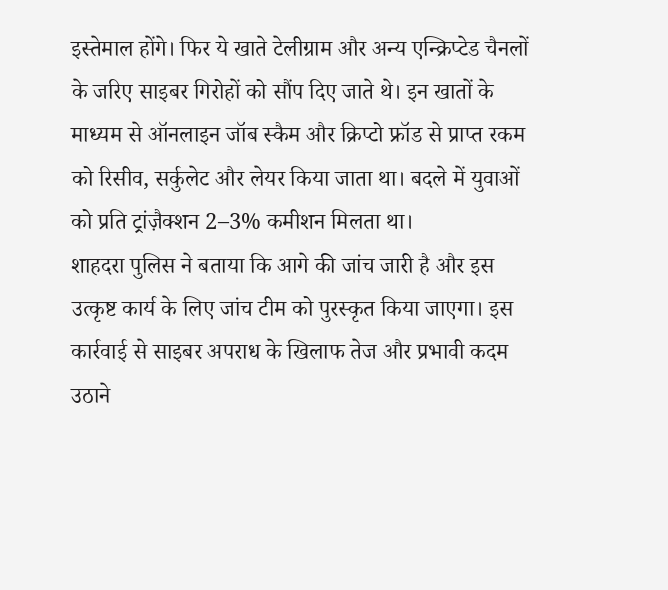इस्तेमाल होंगे। फिर ये खाते टेलीग्राम और अन्य एन्क्रिप्टेड चैनलों के जरिए साइबर गिरोहों को सौंप दिए जाते थे। इन खातों के माध्यम से ऑनलाइन जॉब स्कैम और क्रिप्टो फ्रॉड से प्राप्त रकम को रिसीव, सर्कुलेट और लेयर किया जाता था। बदले में युवाओं को प्रति ट्रांज़ैक्शन 2–3% कमीशन मिलता था।
शाहदरा पुलिस ने बताया कि आगे की जांच जारी है और इस उत्कृष्ट कार्य के लिए जांच टीम को पुरस्कृत किया जाएगा। इस कार्रवाई से साइबर अपराध के खिलाफ तेज और प्रभावी कदम उठाने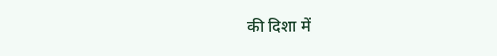की दिशा में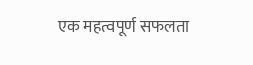एक महत्वपूर्ण सफलता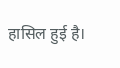हासिल हुई है।